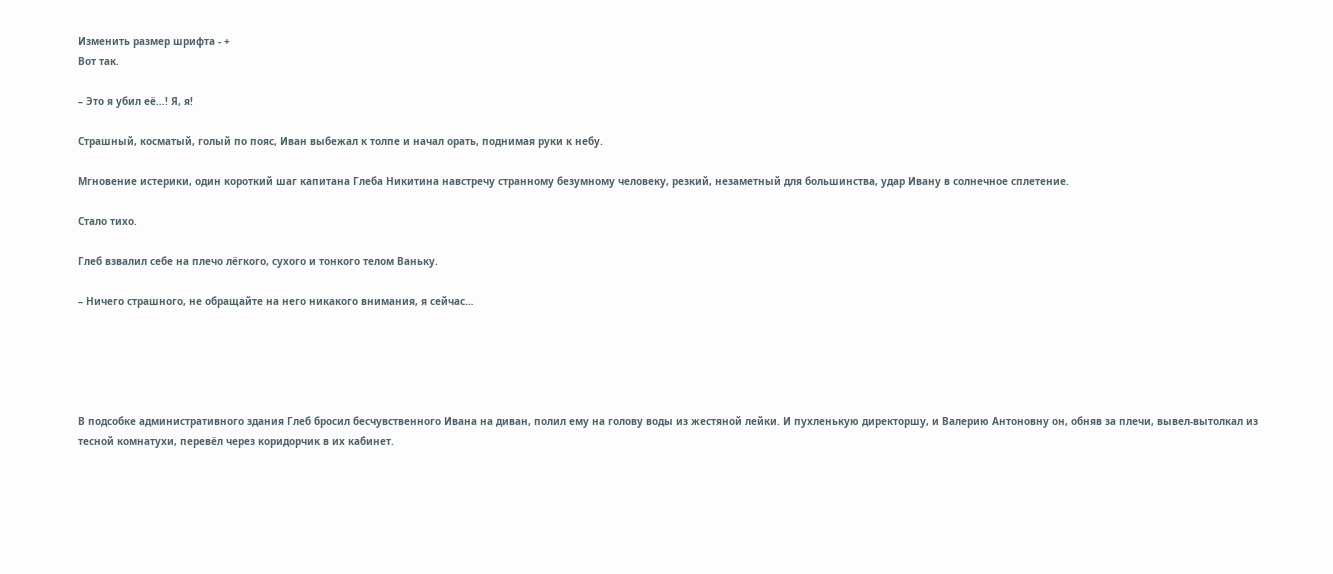Изменить размер шрифта - +
Вот так.

– Это я убил её…! Я, я!

Страшный, косматый, голый по пояс, Иван выбежал к толпе и начал орать, поднимая руки к небу.

Мгновение истерики, один короткий шаг капитана Глеба Никитина навстречу странному безумному человеку, резкий, незаметный для большинства, удар Ивану в солнечное сплетение.

Стало тихо.

Глеб взвалил себе на плечо лёгкого, сухого и тонкого телом Ваньку.

– Ничего страшного, не обращайте на него никакого внимания, я сейчас…





В подсобке административного здания Глеб бросил бесчувственного Ивана на диван, полил ему на голову воды из жестяной лейки. И пухленькую директоршу, и Валерию Антоновну он, обняв за плечи, вывел-вытолкал из тесной комнатухи, перевёл через коридорчик в их кабинет.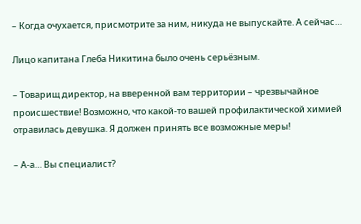– Когда очухается, присмотрите за ним, никуда не выпускайте. А сейчас…

Лицо капитана Глеба Никитина было очень серьёзным.

– Товарищ директор, на вверенной вам территории – чрезвычайное происшествие! Возможно, что какой-то вашей профилактической химией отравилась девушка. Я должен принять все возможные меры!

– А-а… Вы специалист?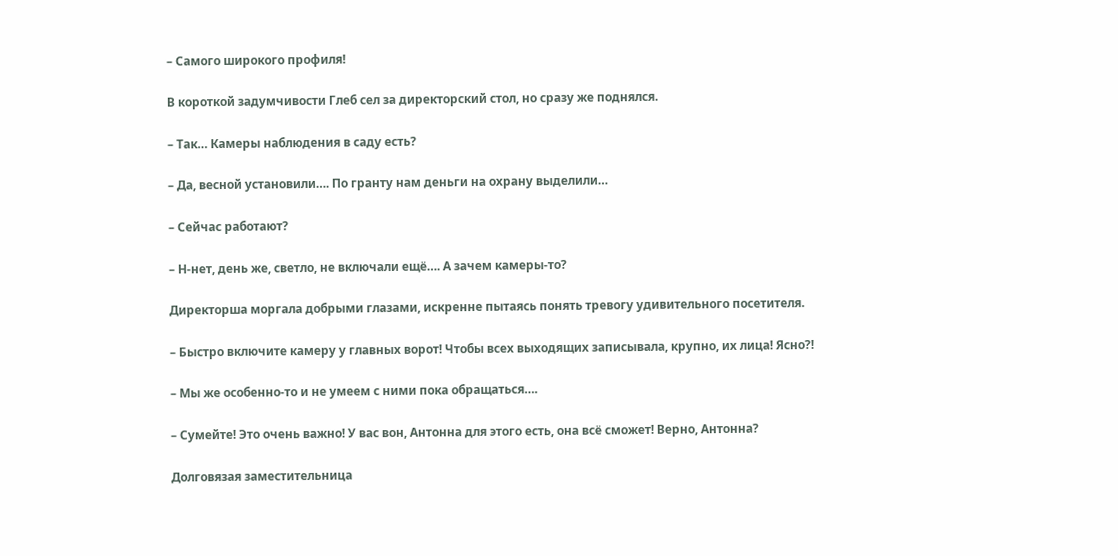– Самого широкого профиля!

В короткой задумчивости Глеб сел за директорский стол, но сразу же поднялся.

– Так… Камеры наблюдения в саду есть?

– Да, весной установили…. По гранту нам деньги на охрану выделили…

– Сейчас работают?

– Н-нет, день же, светло, не включали ещё…. А зачем камеры-то?

Директорша моргала добрыми глазами, искренне пытаясь понять тревогу удивительного посетителя.

– Быстро включите камеру у главных ворот! Чтобы всех выходящих записывала, крупно, их лица! Ясно?!

– Мы же особенно-то и не умеем с ними пока обращаться….

– Сумейте! Это очень важно! У вас вон, Антонна для этого есть, она всё сможет! Верно, Антонна?

Долговязая заместительница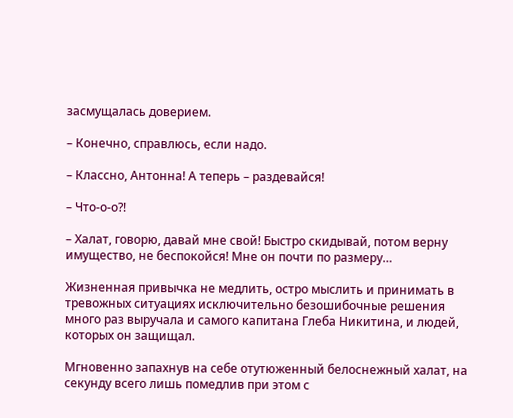засмущалась доверием.

– Конечно, справлюсь, если надо.

– Классно, Антонна! А теперь – раздевайся!

– Что-о-о?!

– Халат, говорю, давай мне свой! Быстро скидывай, потом верну имущество, не беспокойся! Мне он почти по размеру…

Жизненная привычка не медлить, остро мыслить и принимать в тревожных ситуациях исключительно безошибочные решения много раз выручала и самого капитана Глеба Никитина, и людей, которых он защищал.

Мгновенно запахнув на себе отутюженный белоснежный халат, на секунду всего лишь помедлив при этом с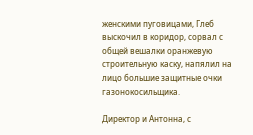женскими пуговицами, Глеб выскочил в коридор, сорвал с общей вешалки оранжевую строительную каску, напялил на лицо большие защитные очки газонокосильщика.

Директор и Антонна, с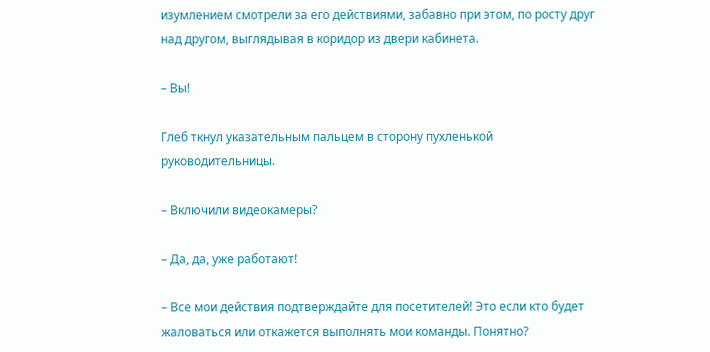изумлением смотрели за его действиями, забавно при этом, по росту друг над другом, выглядывая в коридор из двери кабинета.

– Вы!

Глеб ткнул указательным пальцем в сторону пухленькой руководительницы.

– Включили видеокамеры?

– Да, да, уже работают!

– Все мои действия подтверждайте для посетителей! Это если кто будет жаловаться или откажется выполнять мои команды. Понятно?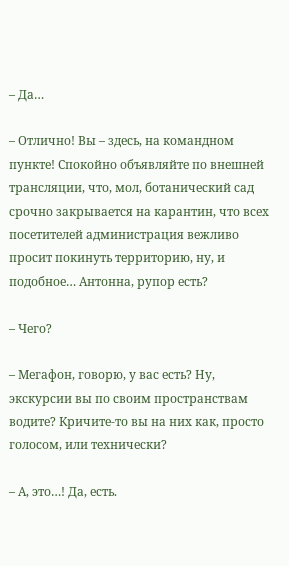– Да…

– Отлично! Вы – здесь, на командном пункте! Спокойно объявляйте по внешней трансляции, что, мол, ботанический сад срочно закрывается на карантин, что всех посетителей администрация вежливо просит покинуть территорию, ну, и подобное… Антонна, рупор есть?

– Чего?

– Мегафон, говорю, у вас есть? Ну, экскурсии вы по своим пространствам водите? Кричите-то вы на них как, просто голосом, или технически?

– А, это…! Да, есть.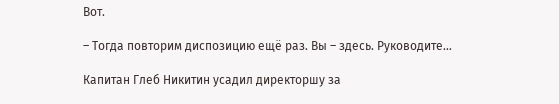Вот.

– Тогда повторим диспозицию ещё раз. Вы – здесь. Руководите…

Капитан Глеб Никитин усадил директоршу за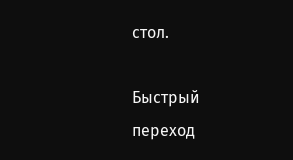стол.

Быстрый переход